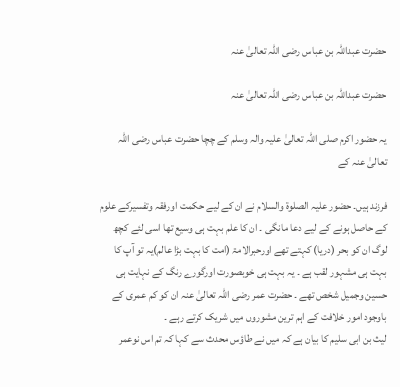حضرت عبداللہ بن عباس رضی اللہ تعالیٰ عنہ

حضرت عبداللہ بن عباس رضی اللہ تعالیٰ عنہ

یہ حضور اکرم صلی اللہ تعالیٰ علیہ والہ وسلم کے چچا حضرت عباس رضی اللہ تعالیٰ عنہ کے

فرزند ہیں۔ حضور علیہ الصلوۃ والسلام نے ان کے لیے حکمت اورفقہ وتفسیرکے علوم کے حاصل ہونے کے لیے دعا مانگی ۔ ان کا علم بہت ہی وسیع تھا اسی لئے کچھ لوگ ان کو بحر (دریا) کہتے تھے اورحبرالامۃ (امت کا بہت بڑا عالم)یہ تو آپ کا بہت ہی مشہور لقب ہے ۔ یہ بہت ہی خوبصورت اورگورے رنگ کے نہایت ہی حسین وجمیل شخص تھے ۔ حضرت عمر رضی اللہ تعالیٰ عنہ ان کو کم عمری کے باوجود امور خلافت کے اہم ترین مشوروں میں شریک کرتے رہے ۔
لیث بن ابی سلیم کا بیان ہے کہ میں نے طاؤس محدث سے کہا کہ تم اس نوعمر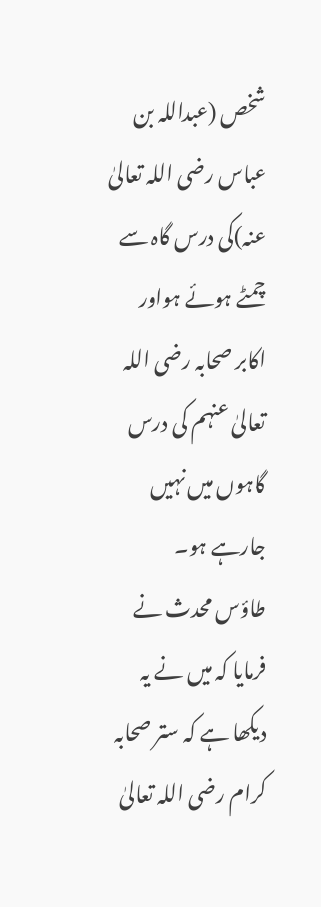شخص (عبداللہ بن عباس رضی اللہ تعالیٰ عنہ)کی درس گاہ سے چمٹے ہوئے ہواور اکابر صحابہ رضی اللہ تعالیٰ عنہم کی درس گاہوں میں نہیں جارہے ہو۔
طاؤس محدث نے فرمایا کہ میں نے یہ دیکھا ہے کہ ستر صحابہ کرام رضی اللہ تعالیٰ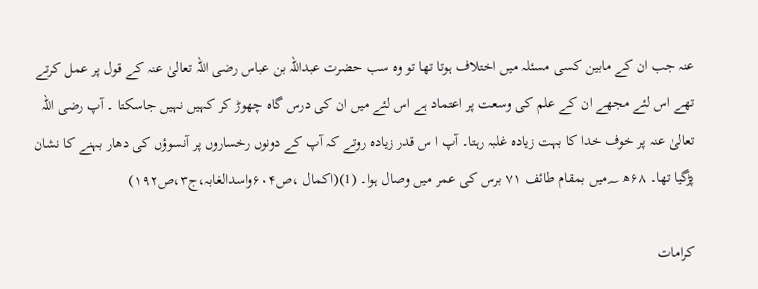عنہ جب ان کے مابین کسی مسئلہ میں اختلاف ہوتا تھا تو وہ سب حضرت عبداللہ بن عباس رضی اللہ تعالیٰ عنہ کے قول پر عمل کرتے تھے اس لئے مجھے ان کے علم کی وسعت پر اعتماد ہے اس لئے میں ان کی درس گاہ چھوڑ کر کہیں نہیں جاسکتا ۔ آپ رضی اللہ تعالیٰ عنہ پر خوف خدا کا بہت زیادہ غلبہ رہتا۔ آپ ا س قدر زیادہ روتے کہ آپ کے دونوں رخساروں پر آنسوؤں کی دھار بہنے کا نشان پڑگیا تھا۔ ۶۸ھ ؁میں بمقام طائف ۷۱ برس کی عمر میں وصال ہوا۔ (1)(اکمال ،ص۶۰۴واسدالغابہ،ج۳،ص۱۹۲)

کرامات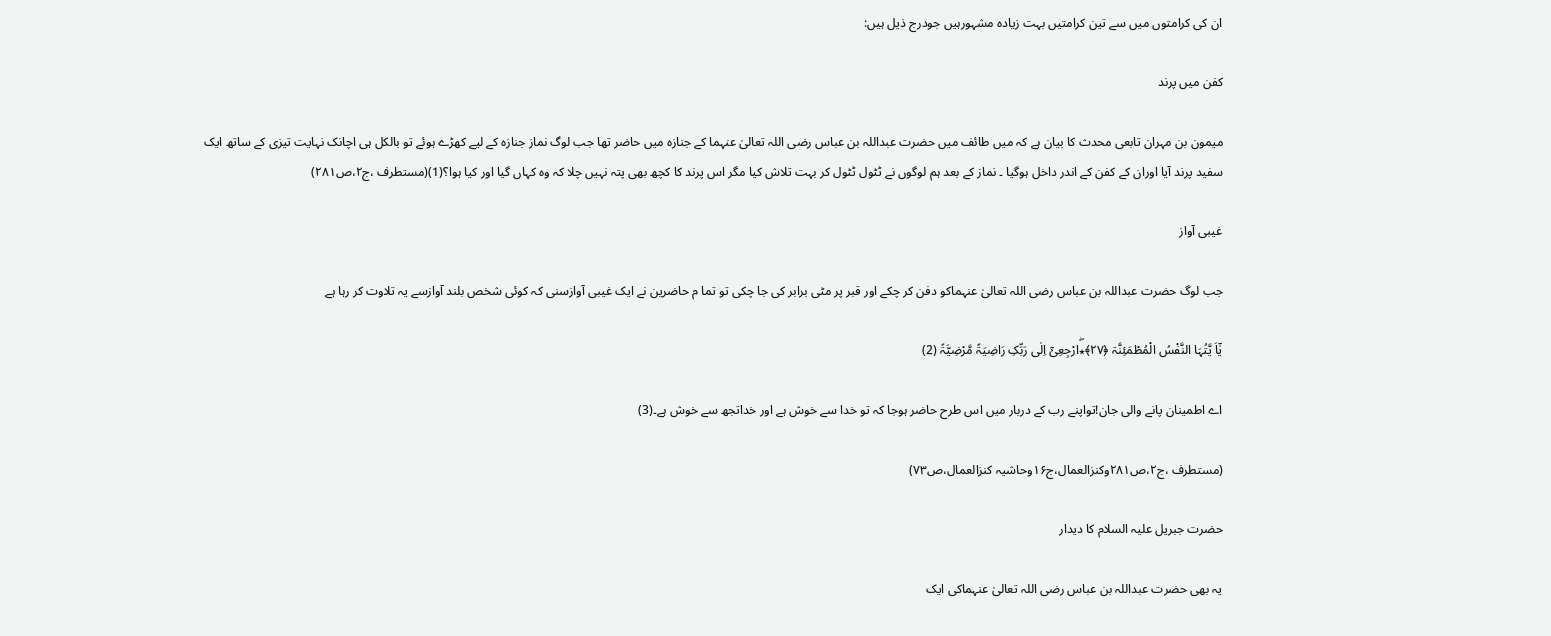ان کی کرامتوں میں سے تین کرامتیں بہت زیادہ مشہورہیں جودرج ذیل ہیں:

کفن میں پرند

میمون بن مہران تابعی محدث کا بیان ہے کہ میں طائف میں حضرت عبداللہ بن عباس رضی اللہ تعالیٰ عنہما کے جنازہ میں حاضر تھا جب لوگ نماز جنازہ کے لیے کھڑے ہوئے تو بالکل ہی اچانک نہایت تیزی کے ساتھ ایک سفید پرند آیا اوران کے کفن کے اندر داخل ہوگیا ۔ نماز کے بعد ہم لوگوں نے ٹٹول ٹٹول کر بہت تلاش کیا مگر اس پرند کا کچھ بھی پتہ نہیں چلا کہ وہ کہاں گیا اور کیا ہوا؟(1)(مستطرف ،ج۲،ص۲۸۱)

غیبی آواز

جب لوگ حضرت عبداللہ بن عباس رضی اللہ تعالیٰ عنہماکو دفن کر چکے اور قبر پر مٹی برابر کی جا چکی تو تما م حاضرین نے ایک غیبی آوازسنی کہ کوئی شخص بلند آوازسے یہ تلاوت کر رہا ہے

یٰۤاَ یَّتُہَا النَّفْسُ الْمُطْمَئِنَّۃ ﴿۲۷﴾٭ۖارْجِعِیۡۤ اِلٰی رَبِّکِ رَاضِیَۃً مَّرْضِیَّۃً (2)

اے اطمینان پانے والی جان!تواپنے رب کے دربار میں اس طرح حاضر ہوجا کہ تو خدا سے خوش ہے اور خداتجھ سے خوش ہے۔(3)

(مستطرف ،ج۲،ص۲۸۱وکنزالعمال،ج۱۶وحاشیہ کنزالعمال،ص۷۳)

حضرت جبریل علیہ السلام کا دیدار

یہ بھی حضرت عبداللہ بن عباس رضی اللہ تعالیٰ عنہماکی ایک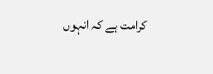کرامت ہے کہ انہوں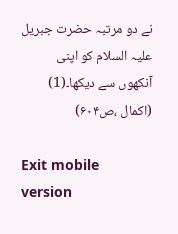نے دو مرتبہ حضرت جبریل علیہ السلام کو اپنی آنکھوں سے دیکھا۔(1) (اکمال ،ص۶۰۴)

Exit mobile version